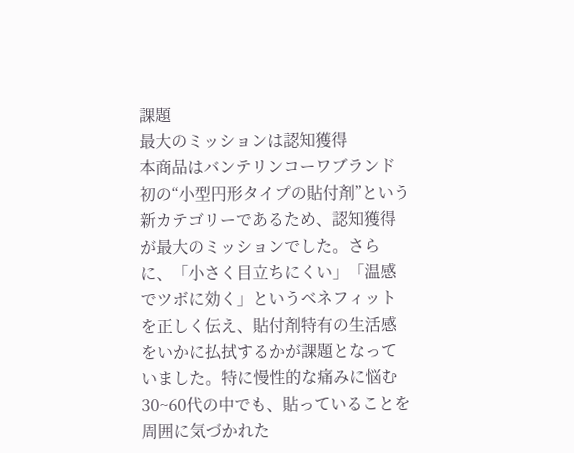課題
最大のミッションは認知獲得
本商品はバンテリンコーワブランド初の“小型円形タイプの貼付剤”という新カテゴリーであるため、認知獲得が最大のミッションでした。さらに、「小さく目立ちにくい」「温感でツボに効く」というベネフィットを正しく伝え、貼付剤特有の生活感をいかに払拭するかが課題となっていました。特に慢性的な痛みに悩む30~60代の中でも、貼っていることを周囲に気づかれた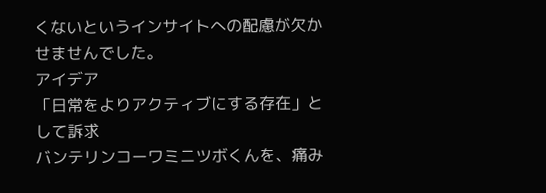くないというインサイトへの配慮が欠かせませんでした。
アイデア
「日常をよりアクティブにする存在」として訴求
バンテリンコーワミニツボくんを、痛み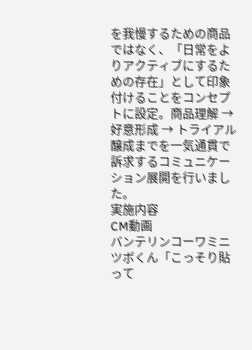を我慢するための商品ではなく、「日常をよりアクティブにするための存在」として印象付けることをコンセプトに設定。商品理解 → 好意形成 → トライアル醸成までを一気通貫で訴求するコミュニケーション展開を行いました。
実施内容
CM動画
バンテリンコーワミニツボくん「こっそり貼って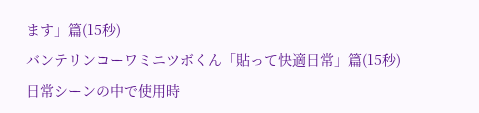ます」篇(15秒)
バンテリンコーワミニツボくん「貼って快適日常」篇(15秒)
日常シーンの中で使用時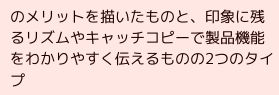のメリットを描いたものと、印象に残るリズムやキャッチコピーで製品機能をわかりやすく伝えるものの2つのタイプ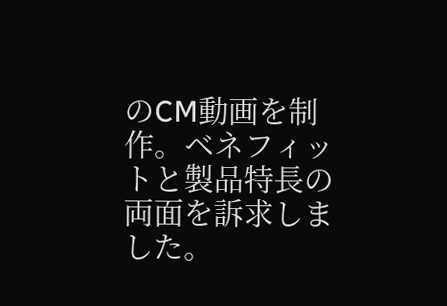のCM動画を制作。ベネフィットと製品特長の両面を訴求しました。